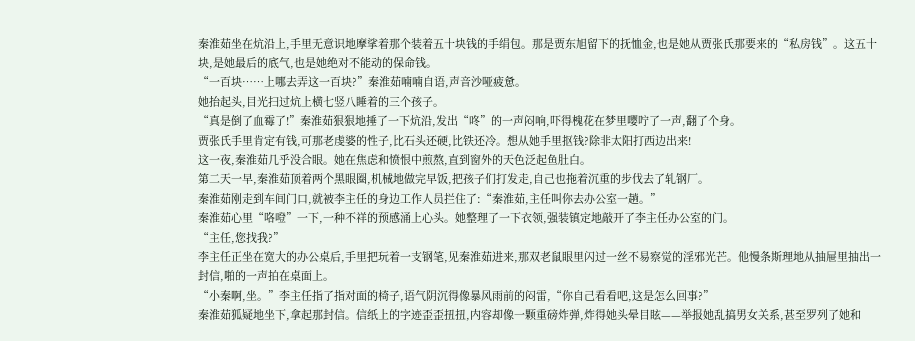秦淮茹坐在炕沿上,手里无意识地摩挲着那个装着五十块钱的手绢包。那是贾东旭留下的抚恤金,也是她从贾张氏那要来的“私房钱”。这五十块,是她最后的底气,也是她绝对不能动的保命钱。
“一百块……上哪去弄这一百块?”秦淮茹喃喃自语,声音沙哑疲惫。
她抬起头,目光扫过炕上横七竖八睡着的三个孩子。
“真是倒了血霉了!”秦淮茹狠狠地捶了一下炕沿,发出“咚”的一声闷响,吓得槐花在梦里嘤咛了一声,翻了个身。
贾张氏手里肯定有钱,可那老虔婆的性子,比石头还硬,比铁还冷。想从她手里抠钱?除非太阳打西边出来!
这一夜,秦淮茹几乎没合眼。她在焦虑和愤恨中煎熬,直到窗外的天色泛起鱼肚白。
第二天一早,秦淮茹顶着两个黑眼圈,机械地做完早饭,把孩子们打发走,自己也拖着沉重的步伐去了轧钢厂。
秦淮茹刚走到车间门口,就被李主任的身边工作人员拦住了:“秦淮茹,主任叫你去办公室一趟。”
秦淮茹心里“咯噔”一下,一种不祥的预感涌上心头。她整理了一下衣领,强装镇定地敲开了李主任办公室的门。
“主任,您找我?”
李主任正坐在宽大的办公桌后,手里把玩着一支钢笔,见秦淮茹进来,那双老鼠眼里闪过一丝不易察觉的淫邪光芒。他慢条斯理地从抽屉里抽出一封信,啪的一声拍在桌面上。
“小秦啊,坐。”李主任指了指对面的椅子,语气阴沉得像暴风雨前的闷雷,“你自己看看吧,这是怎么回事?”
秦淮茹狐疑地坐下,拿起那封信。信纸上的字迹歪歪扭扭,内容却像一颗重磅炸弹,炸得她头晕目眩——举报她乱搞男女关系,甚至罗列了她和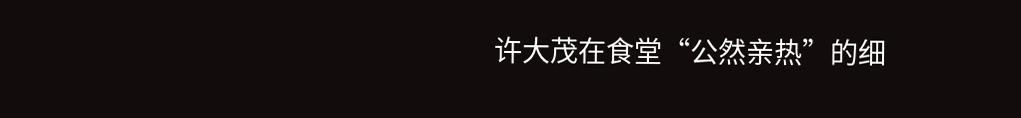许大茂在食堂“公然亲热”的细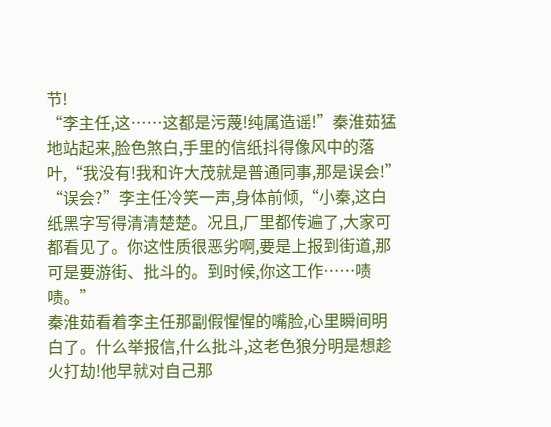节!
“李主任,这……这都是污蔑!纯属造谣!”秦淮茹猛地站起来,脸色煞白,手里的信纸抖得像风中的落叶,“我没有!我和许大茂就是普通同事,那是误会!”
“误会?”李主任冷笑一声,身体前倾,“小秦,这白纸黑字写得清清楚楚。况且,厂里都传遍了,大家可都看见了。你这性质很恶劣啊,要是上报到街道,那可是要游街、批斗的。到时候,你这工作……啧啧。”
秦淮茹看着李主任那副假惺惺的嘴脸,心里瞬间明白了。什么举报信,什么批斗,这老色狼分明是想趁火打劫!他早就对自己那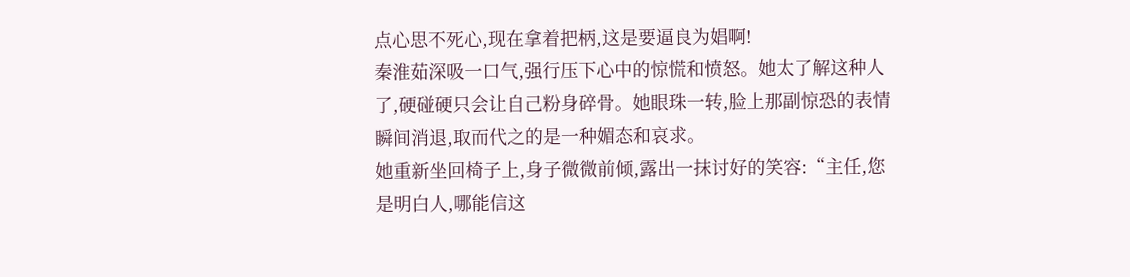点心思不死心,现在拿着把柄,这是要逼良为娼啊!
秦淮茹深吸一口气,强行压下心中的惊慌和愤怒。她太了解这种人了,硬碰硬只会让自己粉身碎骨。她眼珠一转,脸上那副惊恐的表情瞬间消退,取而代之的是一种媚态和哀求。
她重新坐回椅子上,身子微微前倾,露出一抹讨好的笑容:“主任,您是明白人,哪能信这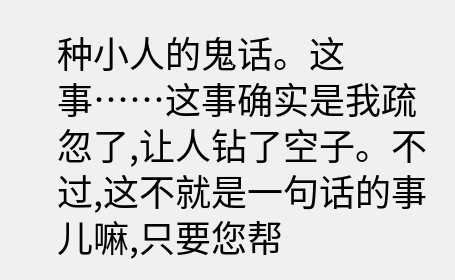种小人的鬼话。这事……这事确实是我疏忽了,让人钻了空子。不过,这不就是一句话的事儿嘛,只要您帮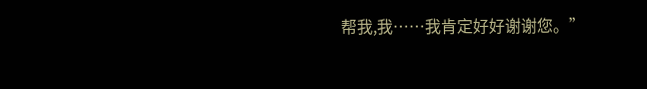帮我,我……我肯定好好谢谢您。”